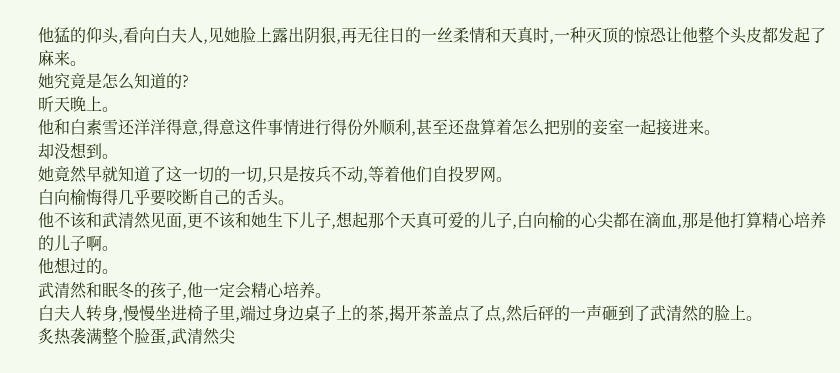他猛的仰头,看向白夫人,见她脸上露出阴狠,再无往日的一丝柔情和天真时,一种灭顶的惊恐让他整个头皮都发起了麻来。
她究竟是怎么知道的?
昕天晚上。
他和白素雪还洋洋得意,得意这件事情进行得份外顺利,甚至还盘算着怎么把别的妾室一起接进来。
却没想到。
她竟然早就知道了这一切的一切,只是按兵不动,等着他们自投罗网。
白向榆悔得几乎要咬断自己的舌头。
他不该和武清然见面,更不该和她生下儿子,想起那个天真可爱的儿子,白向榆的心尖都在滴血,那是他打算精心培养的儿子啊。
他想过的。
武清然和眠冬的孩子,他一定会精心培养。
白夫人转身,慢慢坐进椅子里,端过身边桌子上的茶,揭开茶盖点了点,然后砰的一声砸到了武清然的脸上。
炙热袭满整个脸蛋,武清然尖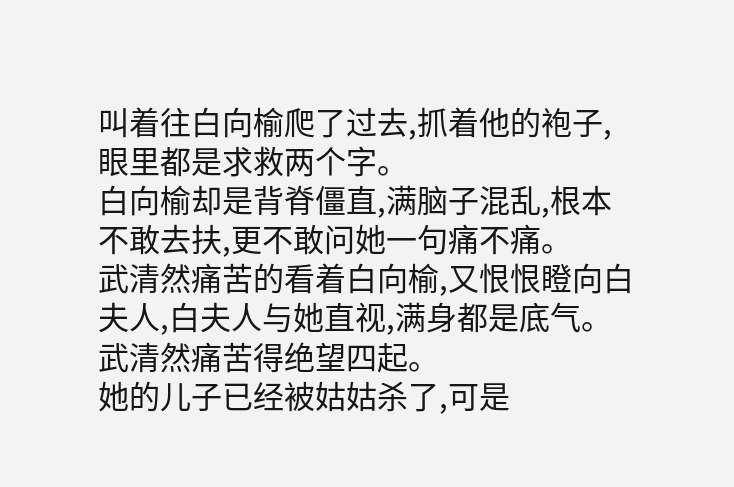叫着往白向榆爬了过去,抓着他的袍子,眼里都是求救两个字。
白向榆却是背脊僵直,满脑子混乱,根本不敢去扶,更不敢问她一句痛不痛。
武清然痛苦的看着白向榆,又恨恨瞪向白夫人,白夫人与她直视,满身都是底气。
武清然痛苦得绝望四起。
她的儿子已经被姑姑杀了,可是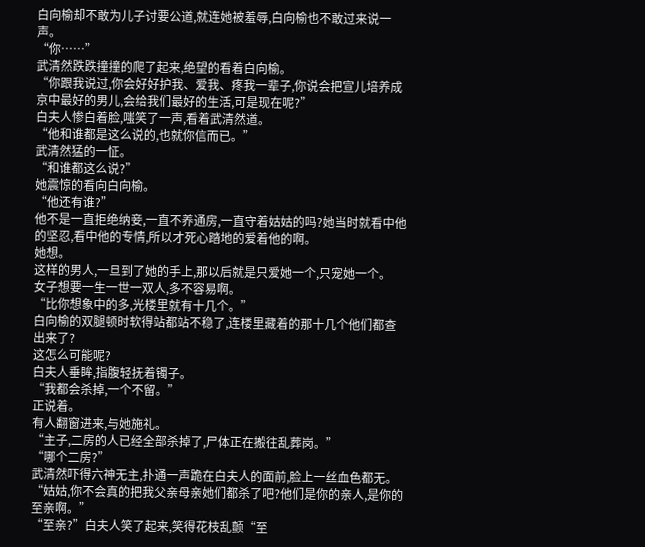白向榆却不敢为儿子讨要公道,就连她被羞辱,白向榆也不敢过来说一声。
“你……”
武清然跌跌撞撞的爬了起来,绝望的看着白向榆。
“你跟我说过,你会好好护我、爱我、疼我一辈子,你说会把宣儿培养成京中最好的男儿,会给我们最好的生活,可是现在呢?”
白夫人惨白着脸,嗤笑了一声,看着武清然道。
“他和谁都是这么说的,也就你信而已。”
武清然猛的一怔。
“和谁都这么说?”
她震惊的看向白向榆。
“他还有谁?”
他不是一直拒绝纳妾,一直不养通房,一直守着姑姑的吗?她当时就看中他的坚忍,看中他的专情,所以才死心踏地的爱着他的啊。
她想。
这样的男人,一旦到了她的手上,那以后就是只爱她一个,只宠她一个。
女子想要一生一世一双人,多不容易啊。
“比你想象中的多,光楼里就有十几个。”
白向榆的双腿顿时软得站都站不稳了,连楼里藏着的那十几个他们都查出来了?
这怎么可能呢?
白夫人垂眸,指腹轻抚着镯子。
“我都会杀掉,一个不留。”
正说着。
有人翻窗进来,与她施礼。
“主子,二房的人已经全部杀掉了,尸体正在搬往乱葬岗。”
“哪个二房?”
武清然吓得六神无主,扑通一声跪在白夫人的面前,脸上一丝血色都无。
“姑姑,你不会真的把我父亲母亲她们都杀了吧?他们是你的亲人,是你的至亲啊。”
“至亲?”白夫人笑了起来,笑得花枝乱颤“至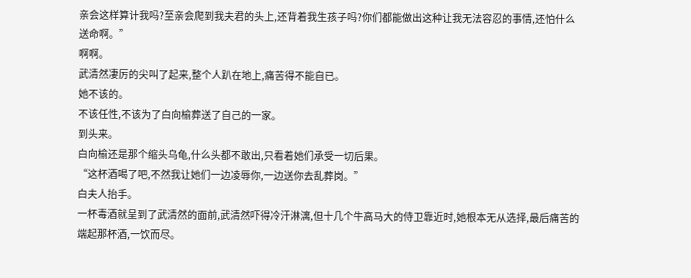亲会这样算计我吗?至亲会爬到我夫君的头上,还背着我生孩子吗?你们都能做出这种让我无法容忍的事情,还怕什么送命啊。”
啊啊。
武清然凄厉的尖叫了起来,整个人趴在地上,痛苦得不能自已。
她不该的。
不该任性,不该为了白向榆葬送了自己的一家。
到头来。
白向榆还是那个缩头乌龟,什么头都不敢出,只看着她们承受一切后果。
“这杯酒喝了吧,不然我让她们一边凌辱你,一边送你去乱葬岗。”
白夫人抬手。
一杯毒酒就呈到了武清然的面前,武清然吓得冷汗淋漓,但十几个牛高马大的侍卫靠近时,她根本无从选择,最后痛苦的端起那杯酒,一饮而尽。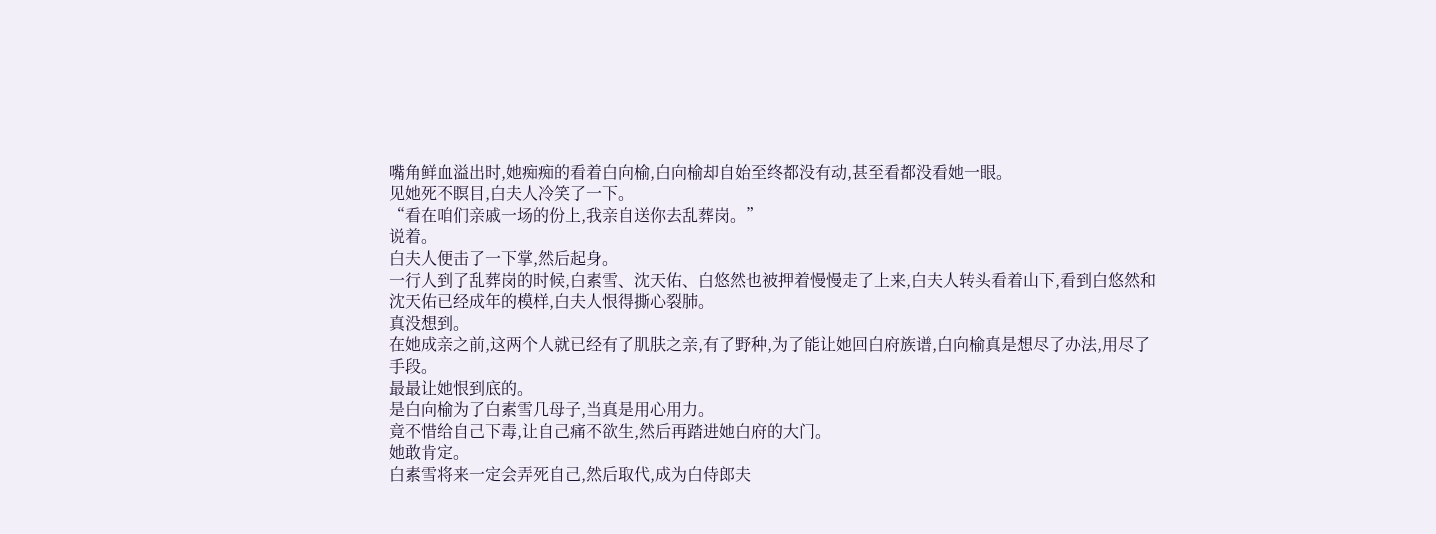嘴角鲜血溢出时,她痴痴的看着白向榆,白向榆却自始至终都没有动,甚至看都没看她一眼。
见她死不瞑目,白夫人冷笑了一下。
“看在咱们亲戚一场的份上,我亲自送你去乱葬岗。”
说着。
白夫人便击了一下掌,然后起身。
一行人到了乱葬岗的时候,白素雪、沈天佑、白悠然也被押着慢慢走了上来,白夫人转头看着山下,看到白悠然和沈天佑已经成年的模样,白夫人恨得撕心裂肺。
真没想到。
在她成亲之前,这两个人就已经有了肌肤之亲,有了野种,为了能让她回白府族谱,白向榆真是想尽了办法,用尽了手段。
最最让她恨到底的。
是白向榆为了白素雪几母子,当真是用心用力。
竟不惜给自己下毒,让自己痛不欲生,然后再踏进她白府的大门。
她敢肯定。
白素雪将来一定会弄死自己,然后取代,成为白侍郎夫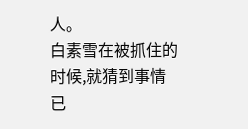人。
白素雪在被抓住的时候,就猜到事情已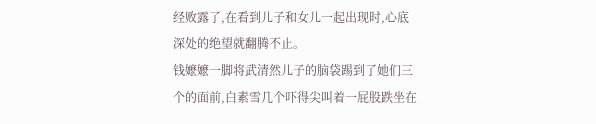经败露了,在看到儿子和女儿一起出现时,心底深处的绝望就翻腾不止。
钱嬷嬷一脚将武清然儿子的脑袋踢到了她们三个的面前,白素雪几个吓得尖叫着一屁股跌坐在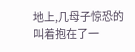地上,几母子惊恐的叫着抱在了一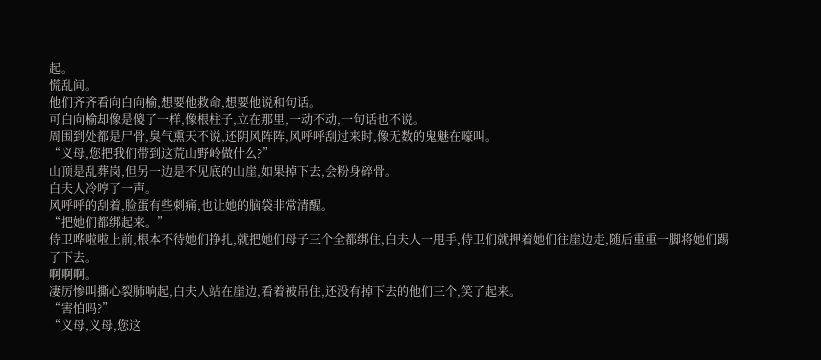起。
慌乱间。
他们齐齐看向白向榆,想要他救命,想要他说和句话。
可白向榆却像是傻了一样,像根柱子,立在那里,一动不动,一句话也不说。
周围到处都是尸骨,臭气熏天不说,还阴风阵阵,风呼呼刮过来时,像无数的鬼魅在嚎叫。
“义母,您把我们带到这荒山野岭做什么?”
山顶是乱葬岗,但另一边是不见底的山崖,如果掉下去,会粉身碎骨。
白夫人冷哼了一声。
风呼呼的刮着,脸蛋有些刺痛,也让她的脑袋非常清醒。
“把她们都绑起来。”
侍卫哗啦啦上前,根本不待她们挣扎,就把她们母子三个全都绑住,白夫人一甩手,侍卫们就押着她们往崖边走,随后重重一脚将她们踢了下去。
啊啊啊。
凄厉惨叫撕心裂肺响起,白夫人站在崖边,看着被吊住,还没有掉下去的他们三个,笑了起来。
“害怕吗?”
“义母,义母,您这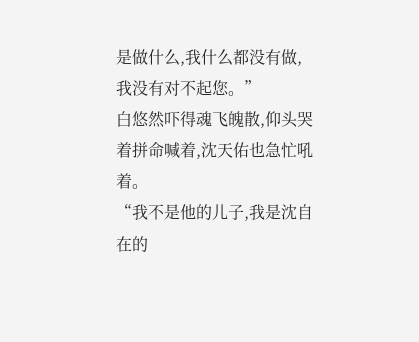是做什么,我什么都没有做,我没有对不起您。”
白悠然吓得魂飞魄散,仰头哭着拼命喊着,沈天佑也急忙吼着。
“我不是他的儿子,我是沈自在的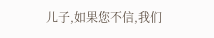儿子,如果您不信,我们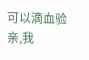可以滴血验亲,我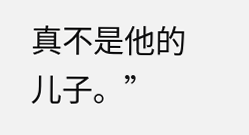真不是他的儿子。”